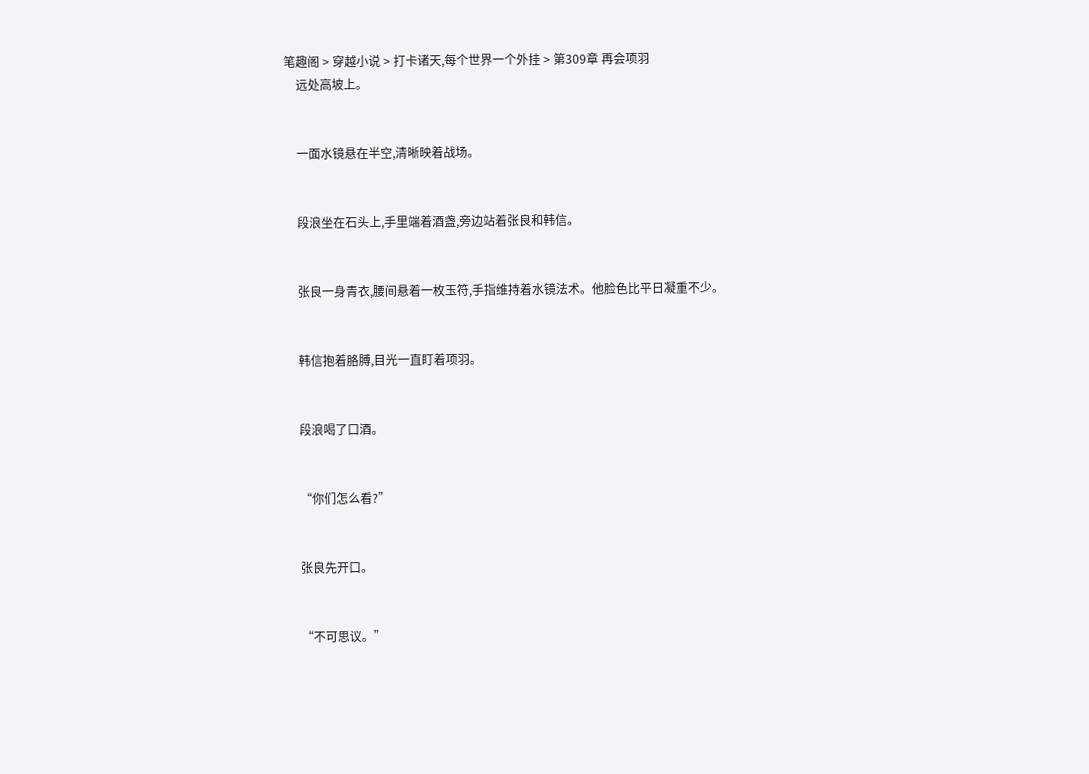笔趣阁 > 穿越小说 > 打卡诸天,每个世界一个外挂 > 第309章 再会项羽
    远处高坡上。


    一面水镜悬在半空,清晰映着战场。


    段浪坐在石头上,手里端着酒盏,旁边站着张良和韩信。


    张良一身青衣,腰间悬着一枚玉符,手指维持着水镜法术。他脸色比平日凝重不少。


    韩信抱着胳膊,目光一直盯着项羽。


    段浪喝了口酒。


    “你们怎么看?”


    张良先开口。


    “不可思议。”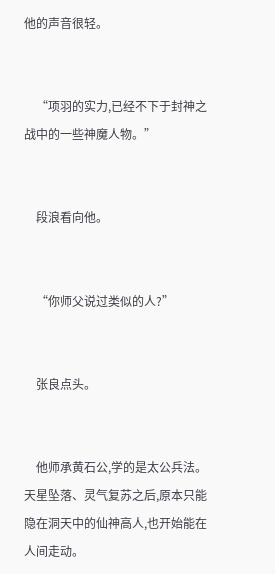他的声音很轻。


    “项羽的实力,已经不下于封神之战中的一些神魔人物。”


    段浪看向他。


    “你师父说过类似的人?”


    张良点头。


    他师承黄石公,学的是太公兵法。天星坠落、灵气复苏之后,原本只能隐在洞天中的仙神高人,也开始能在人间走动。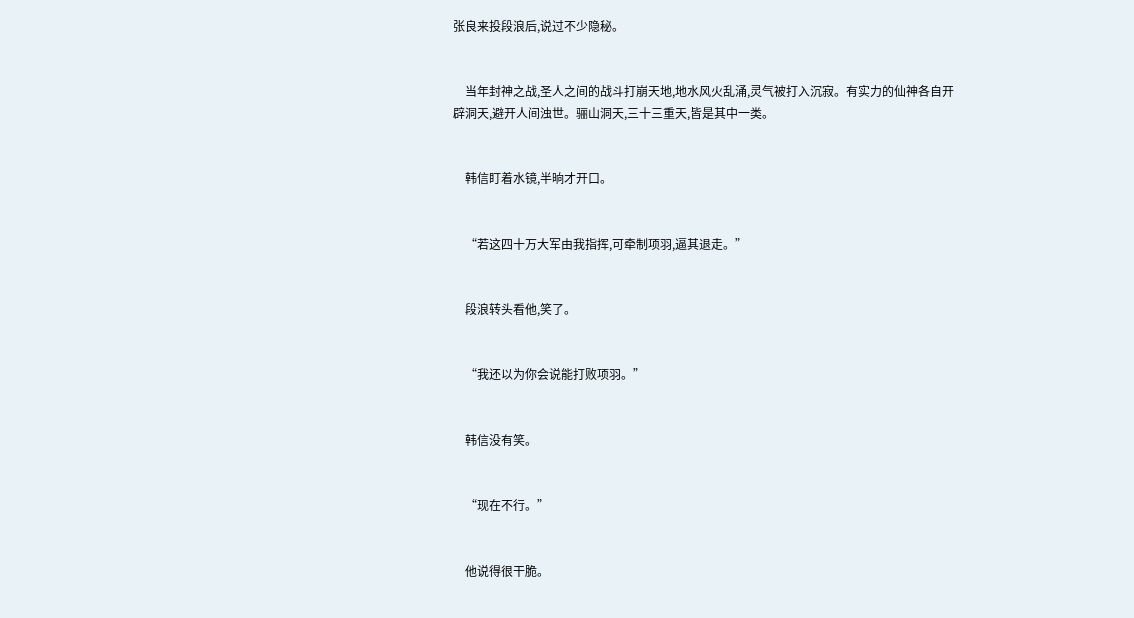张良来投段浪后,说过不少隐秘。


    当年封神之战,圣人之间的战斗打崩天地,地水风火乱涌,灵气被打入沉寂。有实力的仙神各自开辟洞天,避开人间浊世。骊山洞天,三十三重天,皆是其中一类。


    韩信盯着水镜,半晌才开口。


    “若这四十万大军由我指挥,可牵制项羽,逼其退走。”


    段浪转头看他,笑了。


    “我还以为你会说能打败项羽。”


    韩信没有笑。


    “现在不行。”


    他说得很干脆。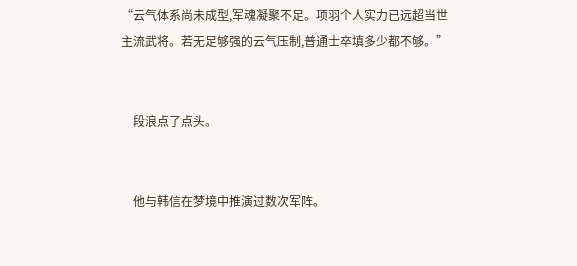“云气体系尚未成型,军魂凝聚不足。项羽个人实力已远超当世主流武将。若无足够强的云气压制,普通士卒填多少都不够。”


    段浪点了点头。


    他与韩信在梦境中推演过数次军阵。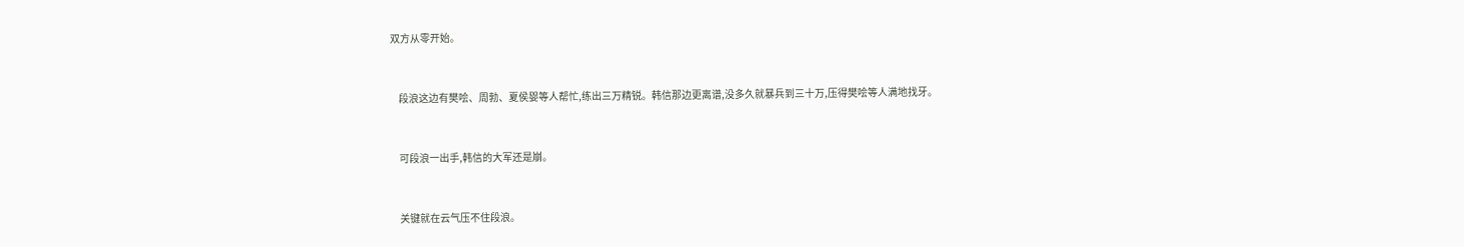双方从零开始。


    段浪这边有樊哙、周勃、夏侯婴等人帮忙,练出三万精锐。韩信那边更离谱,没多久就暴兵到三十万,压得樊哙等人满地找牙。


    可段浪一出手,韩信的大军还是崩。


    关键就在云气压不住段浪。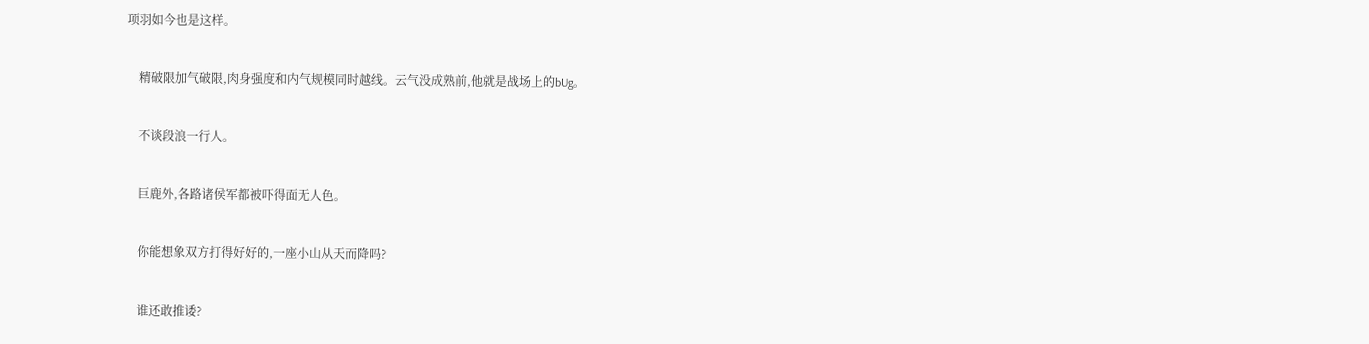项羽如今也是这样。


    精破限加气破限,肉身强度和内气规模同时越线。云气没成熟前,他就是战场上的bUg。


    不谈段浪一行人。


    巨鹿外,各路诸侯军都被吓得面无人色。


    你能想象双方打得好好的,一座小山从天而降吗?


    谁还敢推诿?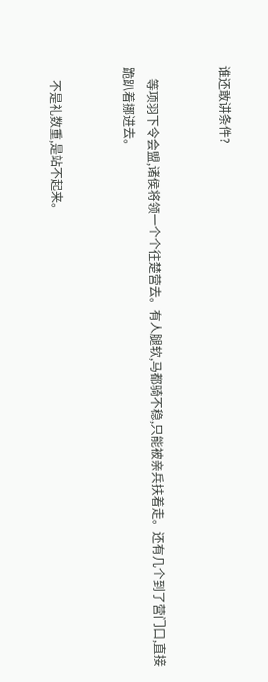谁还敢讲条件?


    等项羽下令会盟,诸侯将领一个个往楚营去。有人腿软,马都骑不稳,只能被亲兵扶着走。还有几个到了营门口,直接跪趴着挪进去。


    不是礼数重,是站不起来。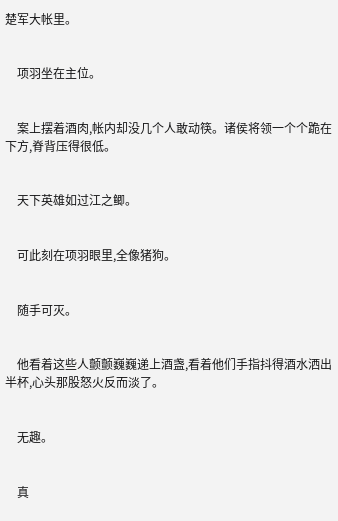楚军大帐里。


    项羽坐在主位。


    案上摆着酒肉,帐内却没几个人敢动筷。诸侯将领一个个跪在下方,脊背压得很低。


    天下英雄如过江之鲫。


    可此刻在项羽眼里,全像猪狗。


    随手可灭。


    他看着这些人颤颤巍巍递上酒盏,看着他们手指抖得酒水洒出半杯,心头那股怒火反而淡了。


    无趣。


    真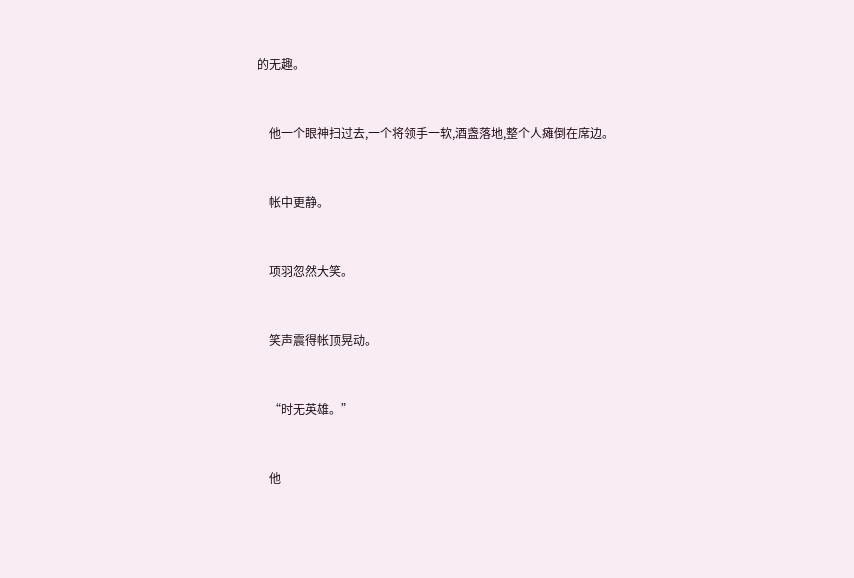的无趣。


    他一个眼神扫过去,一个将领手一软,酒盏落地,整个人瘫倒在席边。


    帐中更静。


    项羽忽然大笑。


    笑声震得帐顶晃动。


    “时无英雄。”


    他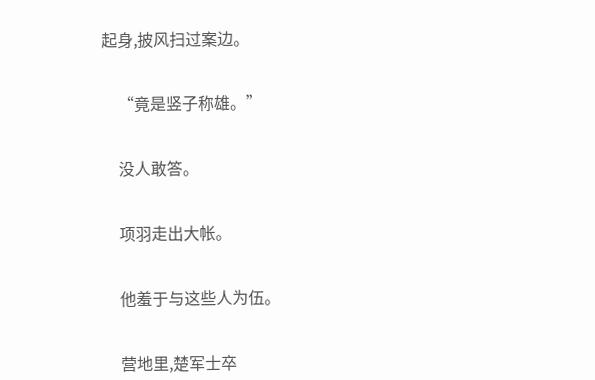起身,披风扫过案边。


    “竟是竖子称雄。”


    没人敢答。


    项羽走出大帐。


    他羞于与这些人为伍。


    营地里,楚军士卒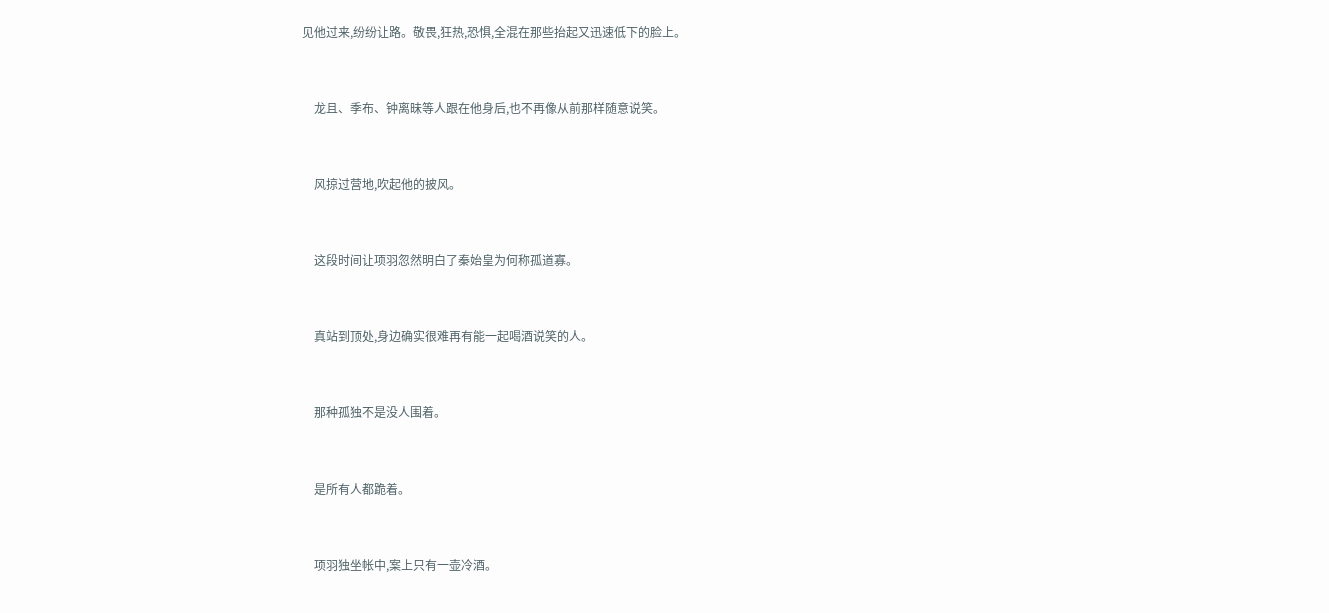见他过来,纷纷让路。敬畏,狂热,恐惧,全混在那些抬起又迅速低下的脸上。


    龙且、季布、钟离昧等人跟在他身后,也不再像从前那样随意说笑。


    风掠过营地,吹起他的披风。


    这段时间让项羽忽然明白了秦始皇为何称孤道寡。


    真站到顶处,身边确实很难再有能一起喝酒说笑的人。


    那种孤独不是没人围着。


    是所有人都跪着。


    项羽独坐帐中,案上只有一壶冷酒。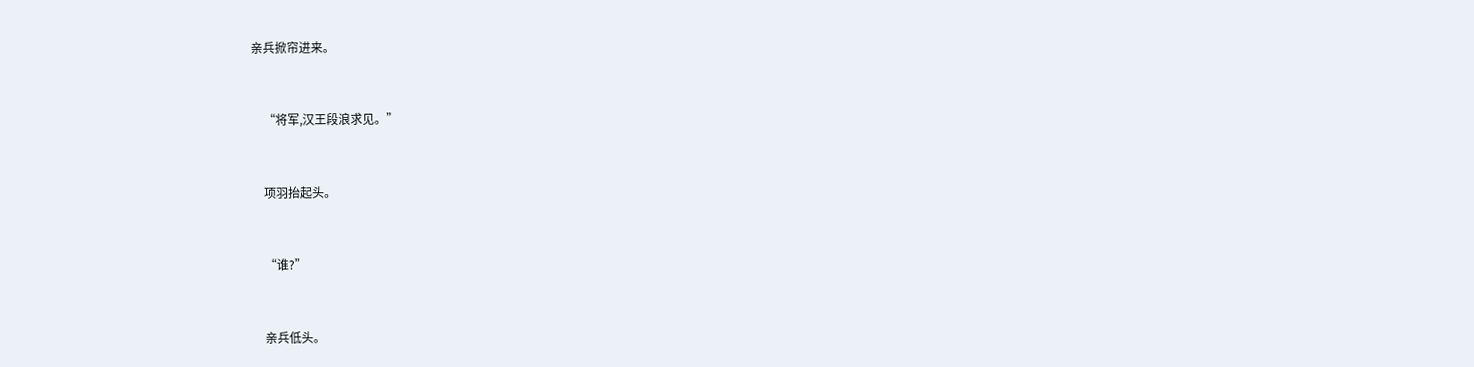亲兵掀帘进来。


    “将军,汉王段浪求见。”


    项羽抬起头。


    “谁?”


    亲兵低头。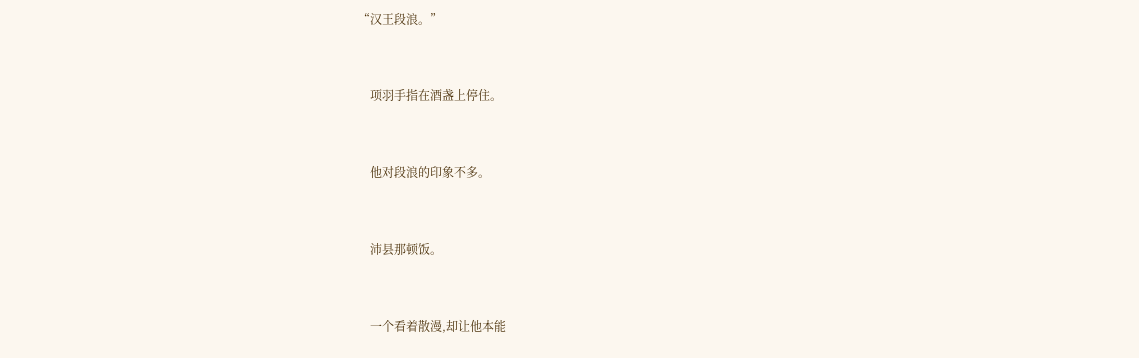“汉王段浪。”


    项羽手指在酒盏上停住。


    他对段浪的印象不多。


    沛县那顿饭。


    一个看着散漫,却让他本能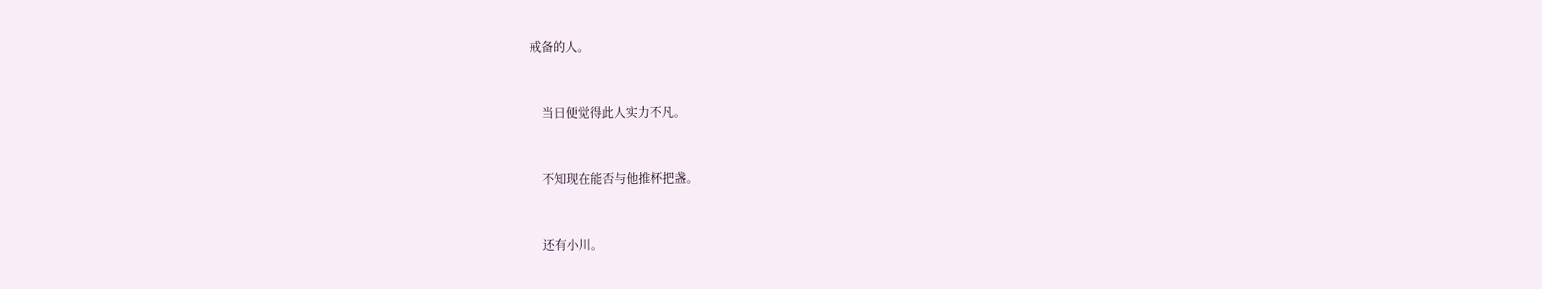戒备的人。


    当日便觉得此人实力不凡。


    不知现在能否与他推杯把盏。


    还有小川。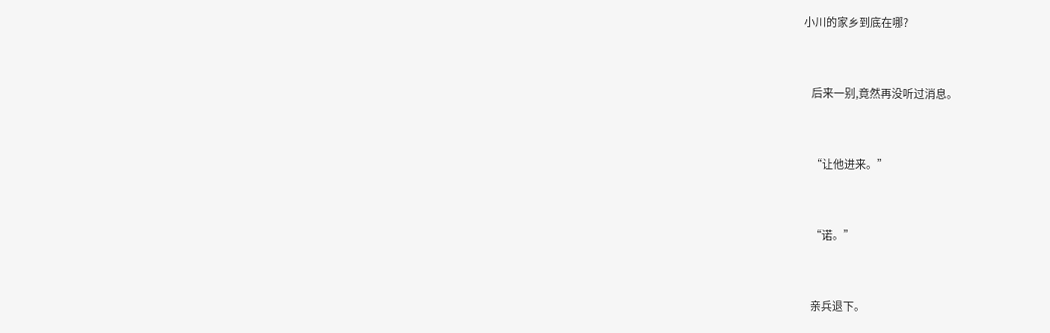小川的家乡到底在哪?


    后来一别,竟然再没听过消息。


    “让他进来。”


    “诺。”


    亲兵退下。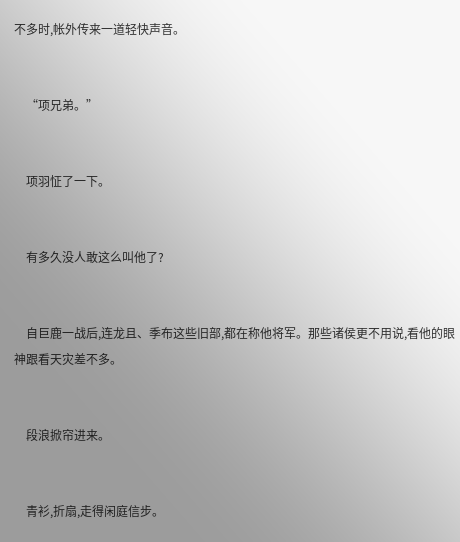不多时,帐外传来一道轻快声音。


    “项兄弟。”


    项羽怔了一下。


    有多久没人敢这么叫他了?


    自巨鹿一战后,连龙且、季布这些旧部,都在称他将军。那些诸侯更不用说,看他的眼神跟看天灾差不多。


    段浪掀帘进来。


    青衫,折扇,走得闲庭信步。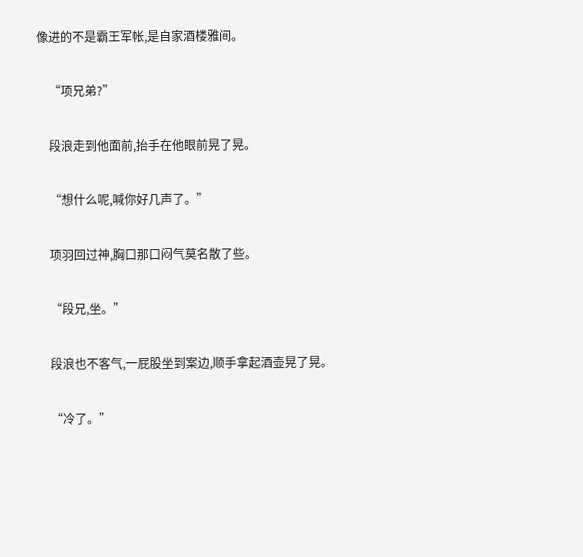像进的不是霸王军帐,是自家酒楼雅间。


    “项兄弟?”


    段浪走到他面前,抬手在他眼前晃了晃。


    “想什么呢,喊你好几声了。”


    项羽回过神,胸口那口闷气莫名散了些。


    “段兄,坐。”


    段浪也不客气,一屁股坐到案边,顺手拿起酒壶晃了晃。


    “冷了。”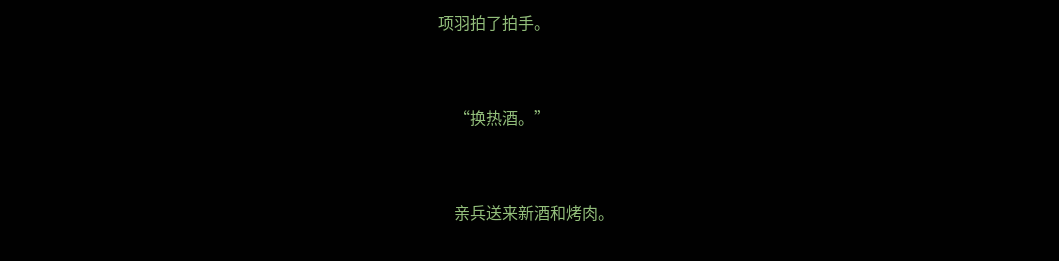项羽拍了拍手。


    “换热酒。”


    亲兵送来新酒和烤肉。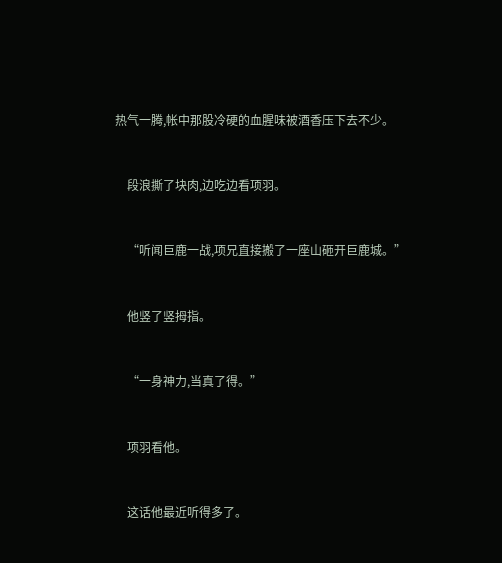热气一腾,帐中那股冷硬的血腥味被酒香压下去不少。


    段浪撕了块肉,边吃边看项羽。


    “听闻巨鹿一战,项兄直接搬了一座山砸开巨鹿城。”


    他竖了竖拇指。


    “一身神力,当真了得。”


    项羽看他。


    这话他最近听得多了。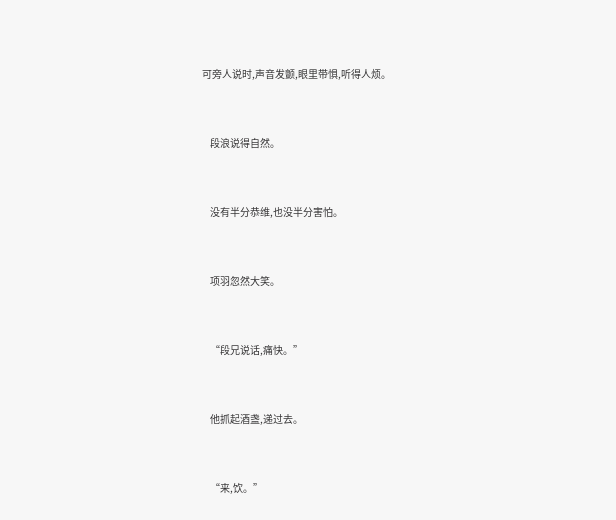可旁人说时,声音发颤,眼里带惧,听得人烦。


    段浪说得自然。


    没有半分恭维,也没半分害怕。


    项羽忽然大笑。


    “段兄说话,痛快。”


    他抓起酒盏,递过去。


    “来,饮。”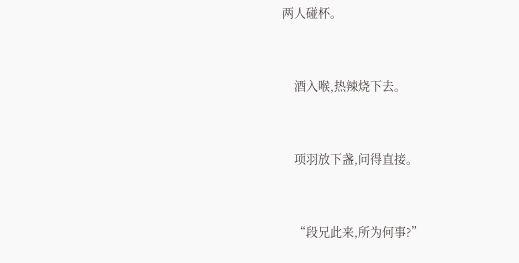两人碰杯。


    酒入喉,热辣烧下去。


    项羽放下盏,问得直接。


    “段兄此来,所为何事?”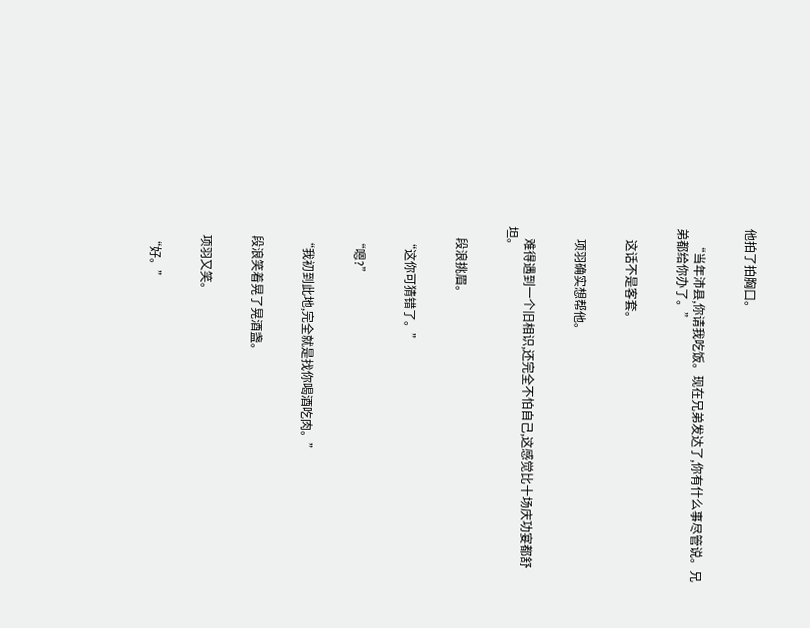他拍了拍胸口。


    “当年沛县,你请我吃饭。现在兄弟发达了,你有什么事尽管说。兄弟都给你办了。”


    这话不是客套。


    项羽确实想帮他。


    难得遇到一个旧相识,还完全不怕自己,这感觉比十场庆功宴都舒坦。


    段浪挑眉。


    “这你可猜错了。”


    “嗯?”


    “我初到此地,完全就是找你喝酒吃肉。”


    段浪笑着晃了晃酒盏。


    项羽又笑。


    “好。”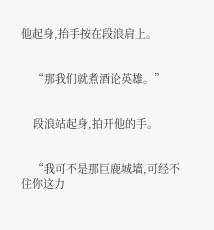他起身,抬手按在段浪肩上。


    “那我们就煮酒论英雄。”


    段浪站起身,拍开他的手。


    “我可不是那巨鹿城墙,可经不住你这力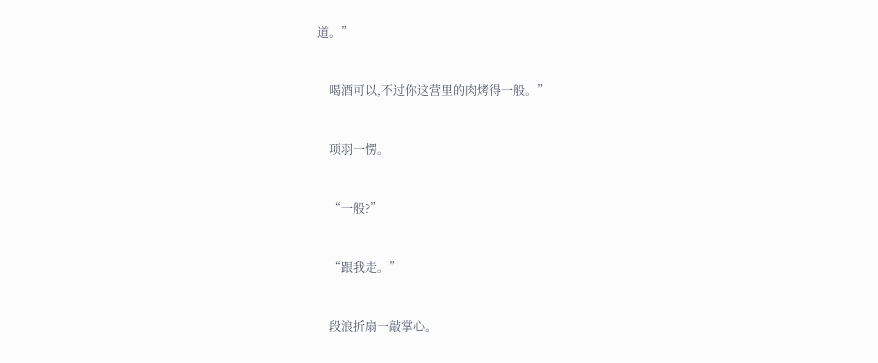道。”


    喝酒可以,不过你这营里的肉烤得一般。”


    项羽一愣。


    “一般?”


    “跟我走。”


    段浪折扇一敲掌心。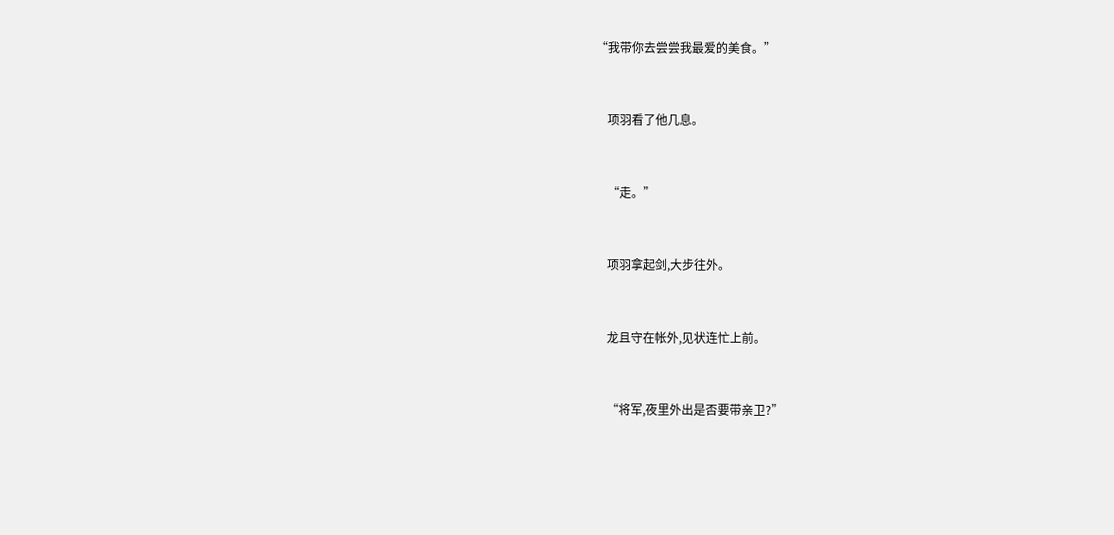“我带你去尝尝我最爱的美食。”


    项羽看了他几息。


    “走。”


    项羽拿起剑,大步往外。


    龙且守在帐外,见状连忙上前。


    “将军,夜里外出是否要带亲卫?”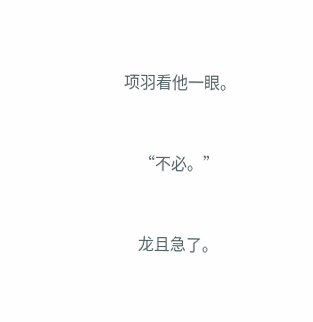项羽看他一眼。


    “不必。”


    龙且急了。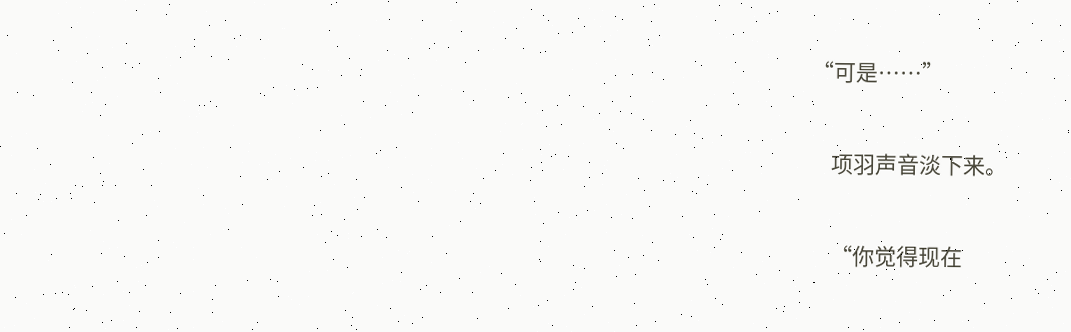“可是……”


    项羽声音淡下来。


    “你觉得现在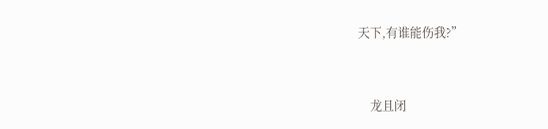天下,有谁能伤我?”


    龙且闭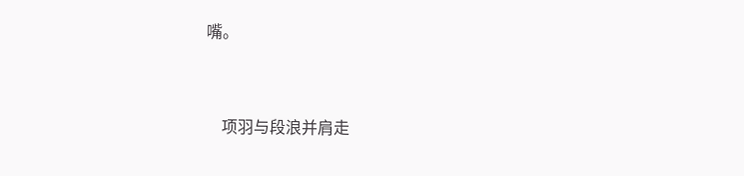嘴。


    项羽与段浪并肩走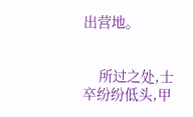出营地。


    所过之处,士卒纷纷低头,甲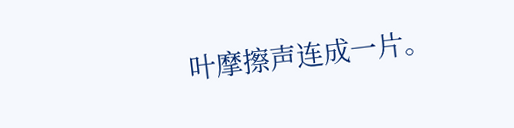叶摩擦声连成一片。